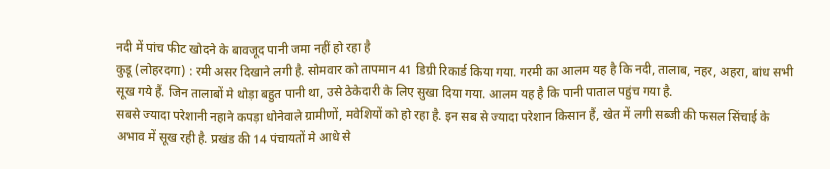नदी में पांच फीट खोदने के बावजूद पानी जमा नहीं हो रहा है
कुडू (लोहरदगा) : रमी असर दिखाने लगी है. सोमवार को तापमान 41 डिग्री रिकार्ड किया गया. गरमी का आलम यह है कि नदी, तालाब, नहर, अहरा, बांध सभी सूख गये हैं. जिन तालाबों मे थोड़ा बहुत पानी था, उसे ठेकेदारी के लिए सुखा दिया गया. आलम यह है कि पानी पाताल पहुंच गया है.
सबसे ज्यादा परेशानी नहाने कपड़ा धोनेवाले ग्रामीणों, मवेशियों को हो रहा है. इन सब से ज्यादा परेशान किसान हैं, खेत में लगी सब्जी की फसल सिंचाई के अभाव में सूख रही है. प्रखंड की 14 पंचायतों मे आधे से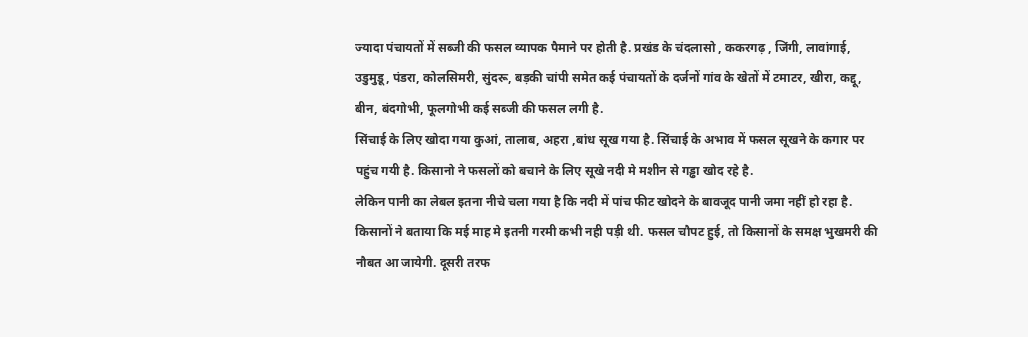ज्यादा पंचायतों में सब्जी की फसल व्यापक पैमाने पर होती है. प्रखंड के चंदलासो , ककरगढ़ , जिंगी, लावांगाई, उडुमुडू, पंडरा, कोलसिमरी, सुंदरू, बड़की चांपी समेत कई पंचायतों के दर्जनों गांव के खेतों में टमाटर, खीरा, कद्दू, बीन, बंदगोभी, फूलगोभी कई सब्जी की फसल लगी है.
सिंचाई के लिए खोदा गया कुआं, तालाब, अहरा ,बांध सूख गया है. सिंचाई के अभाव में फसल सूखने के कगार पर पहुंच गयी है. किसानो ने फसलों को बचाने के लिए सूखे नदी मे मशीन से गड्ढा खोद रहे है.
लेकिन पानी का लेबल इतना नीचे चला गया है कि नदी में पांच फीट खोदने के बावजूद पानी जमा नहीं हो रहा है. किसानों ने बताया कि मई माह मे इतनी गरमी कभी नही पड़ी थी. फसल चौपट हुई, तो किसानों के समक्ष भुखमरी की नौबत आ जायेगी. दूसरी तरफ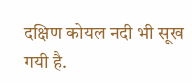दक्षिण कोयल नदी भी सूख गयी है.